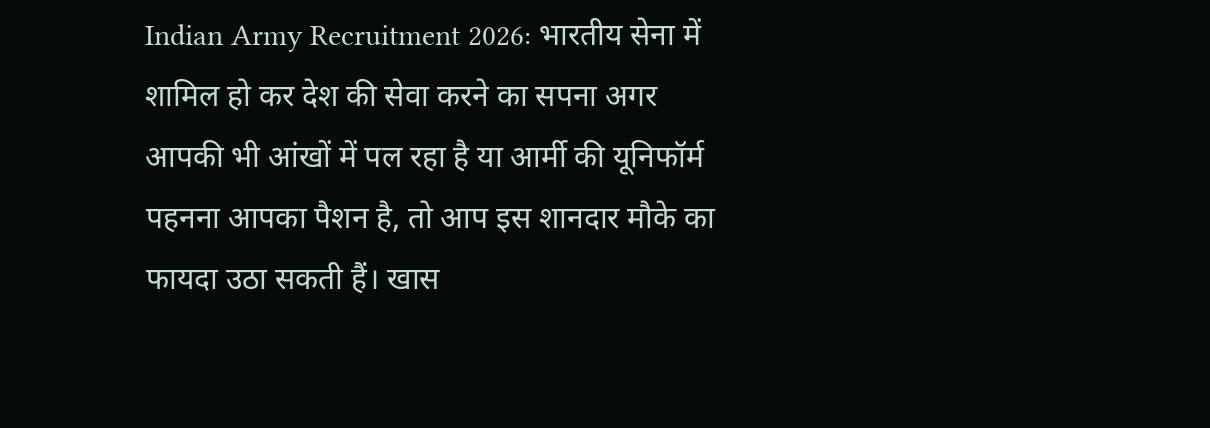Indian Army Recruitment 2026: भारतीय सेना में शामिल हो कर देश की सेवा करने का सपना अगर आपकी भी आंखों में पल रहा है या आर्मी की यूनिफॉर्म पहनना आपका पैशन है, तो आप इस शानदार मौके का फायदा उठा सकती हैं। खास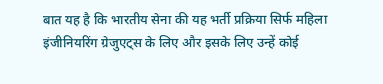बात यह है कि भारतीय सेना की यह भर्ती प्रक्रिया सिर्फ महिला इंजीनियरिंग ग्रेजुएट्स के लिए और इसके लिए उन्हें कोई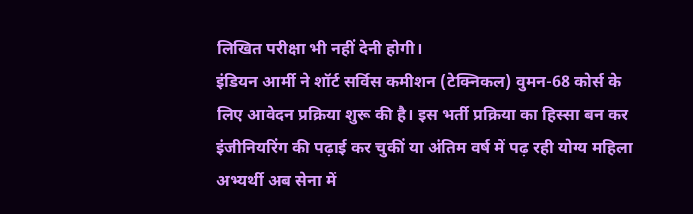लिखित परीक्षा भी नहीं देनी होगी।
इंडियन आर्मी ने शॉर्ट सर्विस कमीशन (टेक्निकल) वुमन-68 कोर्स के लिए आवेदन प्रक्रिया शुरू की है। इस भर्ती प्रक्रिया का हिस्सा बन कर इंजीनियरिंग की पढ़ाई कर चुकीं या अंतिम वर्ष में पढ़ रही योग्य महिला अभ्यर्थी अब सेना में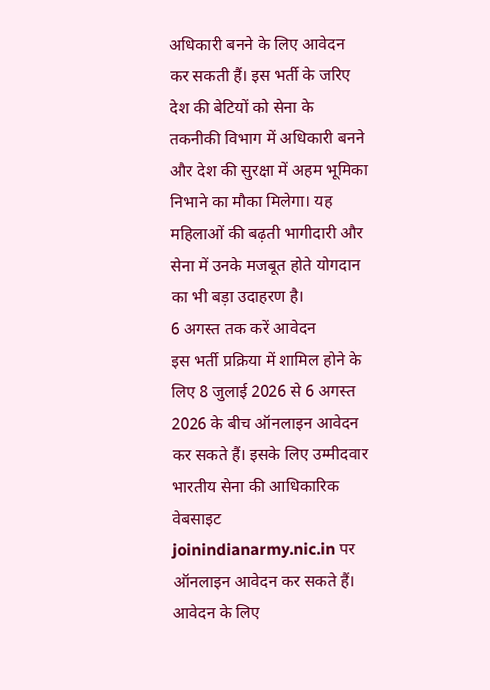अधिकारी बनने के लिए आवेदन कर सकती हैं। इस भर्ती के जरिए देश की बेटियों को सेना के तकनीकी विभाग में अधिकारी बनने और देश की सुरक्षा में अहम भूमिका निभाने का मौका मिलेगा। यह महिलाओं की बढ़ती भागीदारी और सेना में उनके मजबूत होते योगदान का भी बड़ा उदाहरण है।
6 अगस्त तक करें आवेदन
इस भर्ती प्रक्रिया में शामिल होने के लिए 8 जुलाई 2026 से 6 अगस्त 2026 के बीच ऑनलाइन आवेदन कर सकते हैं। इसके लिए उम्मीदवार भारतीय सेना की आधिकारिक वेबसाइट joinindianarmy.nic.in पर ऑनलाइन आवेदन कर सकते हैं।
आवेदन के लिए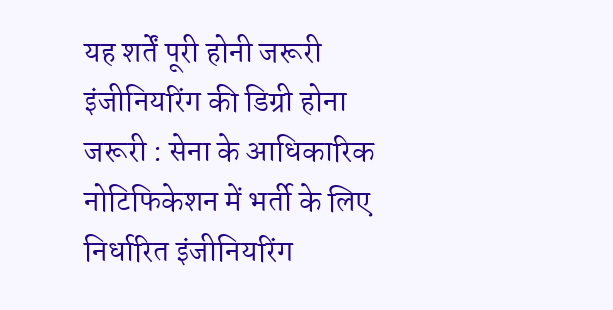यह शर्तें पूरी होनी जरूरी
इंजीनियरिंग की डिग्री होना जरूरी : सेना के आधिकारिक नोटिफिकेशन में भर्ती के लिए निर्धारित इंजीनियरिंग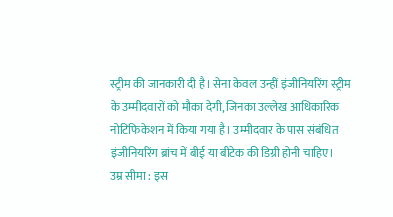स्ट्रीम की जानकारी दी है। सेना केवल उन्हीं इंजीनियरिंग स्ट्रीम के उम्मीदवारों को मौका देगी, जिनका उल्लेख आधिकारिक नोटिफिकेशन में किया गया है। उम्मीदवार के पास संबंधित इंजीनियरिंग ब्रांच में बीई या बीटेक की डिग्री होनी चाहिए।
उम्र सीमा : इस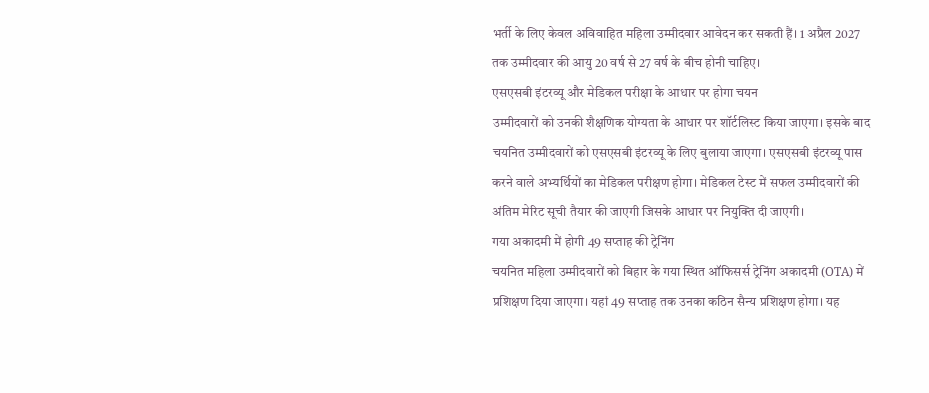भर्ती के लिए केवल अविवाहित महिला उम्मीदवार आवेदन कर सकती हैं। 1 अप्रैल 2027 तक उम्मीदवार की आयु 20 वर्ष से 27 वर्ष के बीच होनी चाहिए।
एसएसबी इंटरव्यू और मेडिकल परीक्षा के आधार पर होगा चयन
उम्मीदवारों को उनकी शैक्षणिक योग्यता के आधार पर शॉर्टलिस्ट किया जाएगा। इसके बाद चयनित उम्मीदवारों को एसएसबी इंटरव्यू के लिए बुलाया जाएगा। एसएसबी इंटरव्यू पास करने वाले अभ्यर्थियों का मेडिकल परीक्षण होगा। मेडिकल टेस्ट में सफल उम्मीदवारों की अंतिम मेरिट सूची तैयार की जाएगी जिसके आधार पर नियुक्ति दी जाएगी।
गया अकादमी में होगी 49 सप्ताह की ट्रेनिंग
चयनित महिला उम्मीदवारों को बिहार के गया स्थित ऑफिसर्स ट्रेनिंग अकादमी (OTA) में प्रशिक्षण दिया जाएगा। यहां 49 सप्ताह तक उनका कठिन सैन्य प्रशिक्षण होगा। यह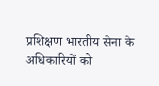प्रशिक्षण भारतीय सेना के अधिकारियों को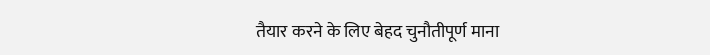तैयार करने के लिए बेहद चुनौतीपूर्ण माना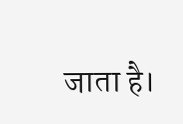जाता है।